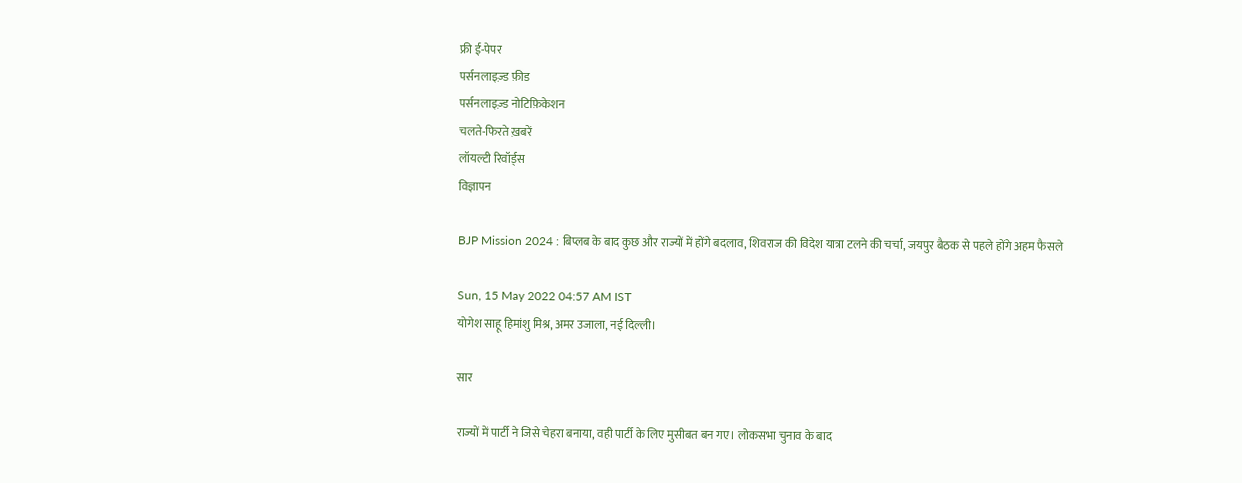फ्री ई-पेपर
पर्सनलाइज़्ड फ़ीड
पर्सनलाइज़्ड नोटिफ़िकेशन
चलते-फिरते ख़बरें
लॉयल्टी रिवॉर्ड्स
विज्ञापन

BJP Mission 2024 : बिप्लब के बाद कुछ और राज्यों में होंगे बदलाव, शिवराज की विदेश यात्रा टलने की चर्चा, जयपुर बैठक से पहले होंगे अहम फैसले

Sun, 15 May 2022 04:57 AM IST
योगेश साहू हिमांशु मिश्र, अमर उजाला, नई दिल्ली।

सार

राज्यों में पार्टी ने जिसे चेहरा बनाया, वही पार्टी के लिए मुसीबत बन गए। लोकसभा चुनाव के बाद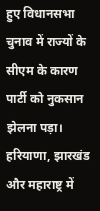हुए विधानसभा चुनाव में राज्यों के सीएम के कारण पार्टी को नुकसान झेलना पड़ा। हरियाणा, झारखंड और महाराष्ट्र में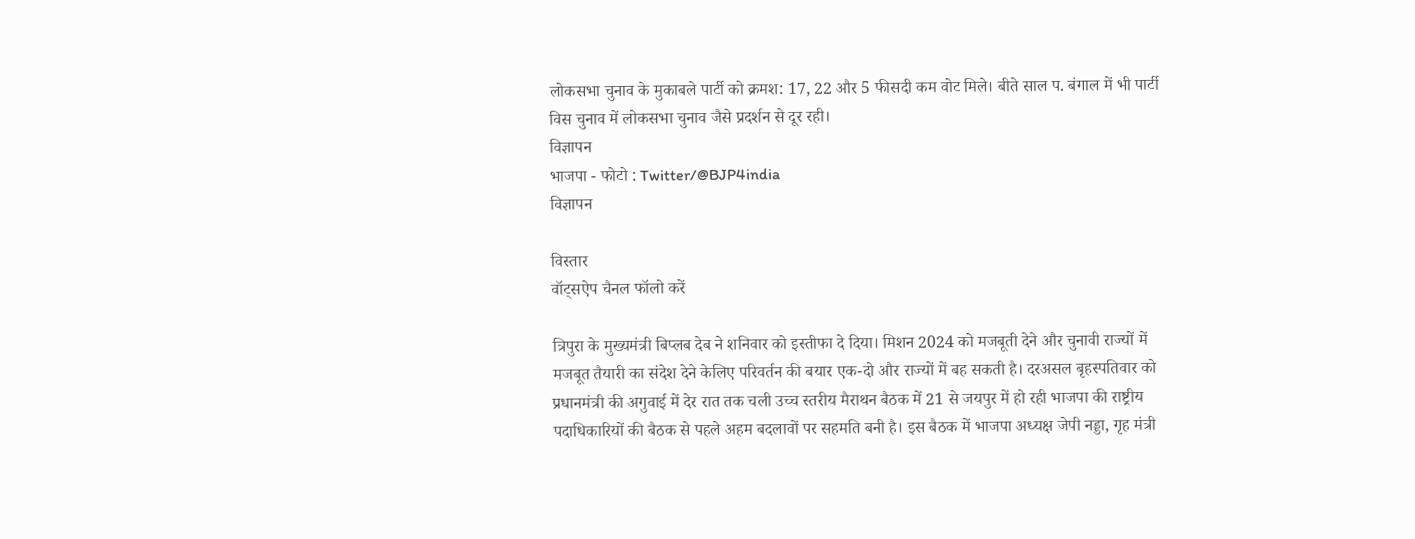लोकसभा चुनाव के मुकाबले पार्टी को क्रमश: 17, 22 और 5 फीसदी कम वोट मिले। बीते साल प. बंगाल में भी पार्टी विस चुनाव में लोकसभा चुनाव जैसे प्रदर्शन से दूर रही।
विज्ञापन
भाजपा - फोटो : Twitter/@BJP4india
विज्ञापन

विस्तार
वॉट्सऐप चैनल फॉलो करें

त्रिपुरा के मुख्यमंत्री बिप्लब देब ने शनिवार को इस्तीफा दे दिया। मिशन 2024 को मजबूती देने और चुनावी राज्यों में मजबूत तैयारी का संदेश देने केलिए परिवर्तन की बयार एक-दो और राज्यों में बह सकती है। दरअसल बृहस्पतिवार को प्रधानमंत्री की अगुवाई में देर रात तक चली उच्च स्तरीय मैराथन बैठक में 21 से जयपुर में हो रही भाजपा की राष्ट्रीय पदाधिकारियों की बैठक से पहले अहम बदलावों पर सहमति बनी है। इस बैठक में भाजपा अध्यक्ष जेपी नड्डा, गृह मंत्री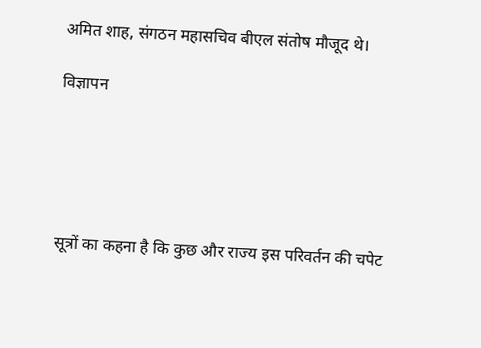अमित शाह, संगठन महासचिव बीएल संतोष मौजूद थे।

विज्ञापन





सूत्रों का कहना है कि कुछ और राज्य इस परिवर्तन की चपेट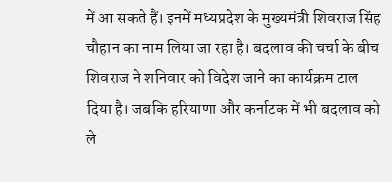में आ सकते हैं। इनमें मध्यप्रदेश के मुख्यमंत्री शिवराज सिंह चौहान का नाम लिया जा रहा है। बदलाव की चर्चा के बीच शिवराज ने शनिवार को विदेश जाने का कार्यक्रम टाल दिया है। जबकि हरियाणा और कर्नाटक में भी बदलाव को ले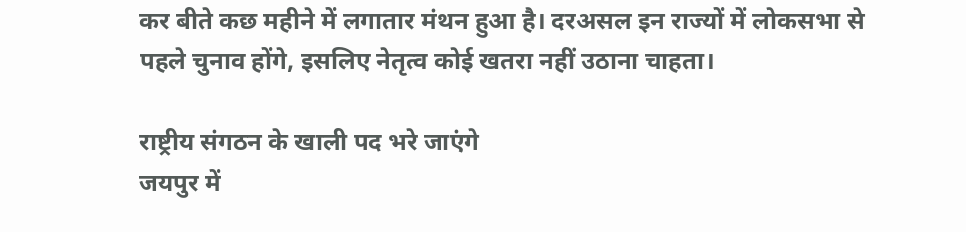कर बीते कछ महीने में लगातार मंथन हुआ है। दरअसल इन राज्यों में लोकसभा से पहले चुनाव होंगे, इसलिए नेतृत्व कोई खतरा नहीं उठाना चाहता।

राष्ट्रीय संगठन के खाली पद भरे जाएंगे
जयपुर में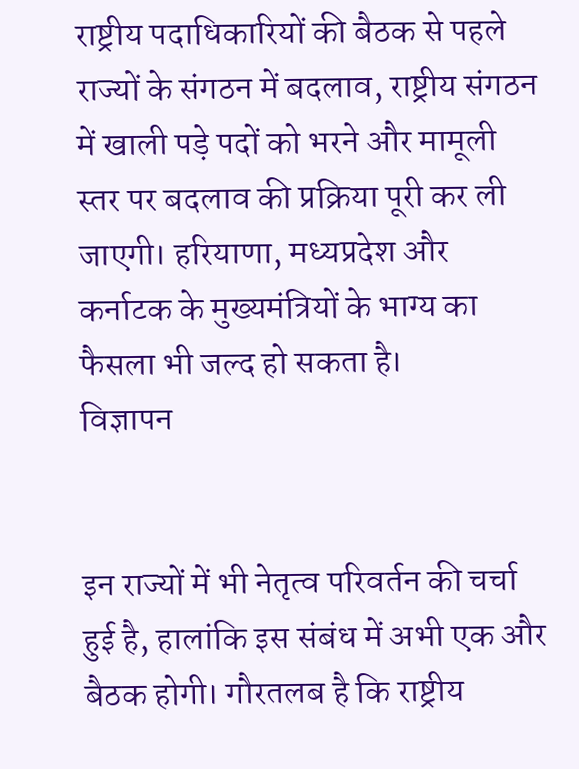राष्ट्रीय पदाधिकारियों की बैठक से पहले राज्यों के संगठन में बदलाव, राष्ट्रीय संगठन में खाली पड़े पदों को भरने और मामूली स्तर पर बदलाव की प्रक्रिया पूरी कर ली जाएगी। हरियाणा, मध्यप्रदेश और कर्नाटक के मुख्यमंत्रियों के भाग्य का फैसला भी जल्द हो सकता है।
विज्ञापन


इन राज्यों में भी नेतृत्व परिवर्तन की चर्चा हुई है, हालांकि इस संबंध में अभी एक और बैठक होगी। गौरतलब है कि राष्ट्रीय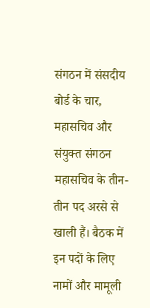संगठन में संसदीय बोर्ड के चार, महासचिव और संयुक्त संगठन महासचिव के तीन-तीन पद अरसे से खाली हैं। बैठक में इन पदों के लिए नामों और मामूली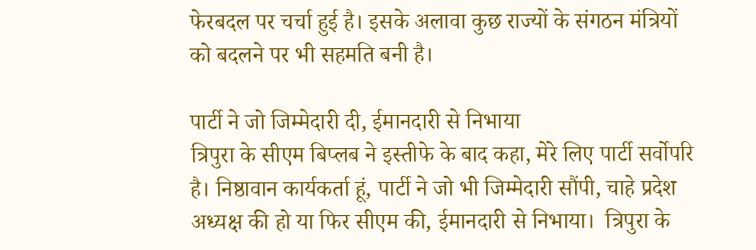फेरबदल पर चर्चा हुई है। इसके अलावा कुछ राज्यों के संगठन मंत्रियों को बदलने पर भी सहमति बनी है।

पार्टी ने जो जिम्मेदारी दी, ईमानदारी से निभाया
त्रिपुरा के सीएम बिप्लब ने इस्तीफे के बाद कहा, मेरे लिए पार्टी सर्वोपरि है। निष्ठावान कार्यकर्ता हूं, पार्टी ने जो भी जिम्मेदारी सौंपी, चाहे प्रदेश अध्यक्ष की हो या फिर सीएम की, ईमानदारी से निभाया।  त्रिपुरा के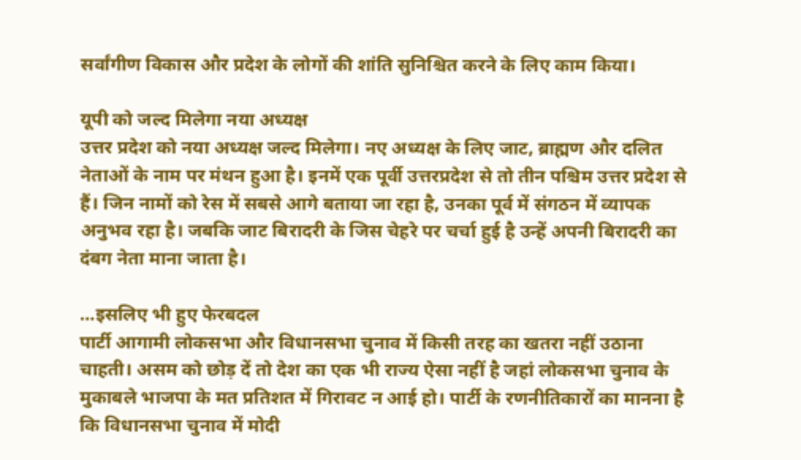सर्वांगीण विकास और प्रदेश के लोगों की शांति सुनिश्चित करने के लिए काम किया।

यूपी को जल्द मिलेगा नया अध्यक्ष
उत्तर प्रदेश को नया अध्यक्ष जल्द मिलेगा। नए अध्यक्ष के लिए जाट, ब्राह्मण और दलित नेताओं के नाम पर मंथन हुआ है। इनमें एक पूर्वी उत्तरप्रदेश से तो तीन पश्चिम उत्तर प्रदेश से हैं। जिन नामों को रेस में सबसे आगे बताया जा रहा है, उनका पूर्व में संगठन में व्यापक अनुभव रहा है। जबकि जाट बिरादरी के जिस चेहरे पर चर्चा हुई है उन्हें अपनी बिरादरी का दंबग नेता माना जाता है।

...इसलिए भी हुए फेरबदल
पार्टी आगामी लोकसभा और विधानसभा चुनाव में किसी तरह का खतरा नहीं उठाना चाहती। असम को छोड़ दें तो देश का एक भी राज्य ऐसा नहीं है जहां लोकसभा चुनाव के मुकाबले भाजपा के मत प्रतिशत में गिरावट न आई हो। पार्टी के रणनीतिकारों का मानना है कि विधानसभा चुनाव में मोदी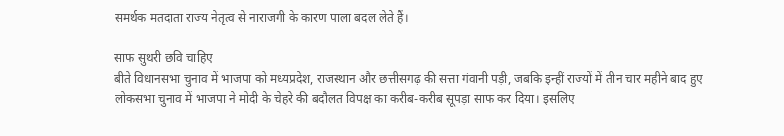समर्थक मतदाता राज्य नेतृत्व से नाराजगी के कारण पाला बदल लेते हैं।

साफ सुथरी छवि चाहिए
बीते विधानसभा चुनाव में भाजपा को मध्यप्रदेश, राजस्थान और छत्तीसगढ़ की सत्ता गंवानी पड़ी, जबकि इन्हीं राज्यों में तीन चार महीने बाद हुए लोकसभा चुनाव में भाजपा ने मोदी के चेहरे की बदौलत विपक्ष का करीब-करीब सूपड़ा साफ कर दिया। इसलिए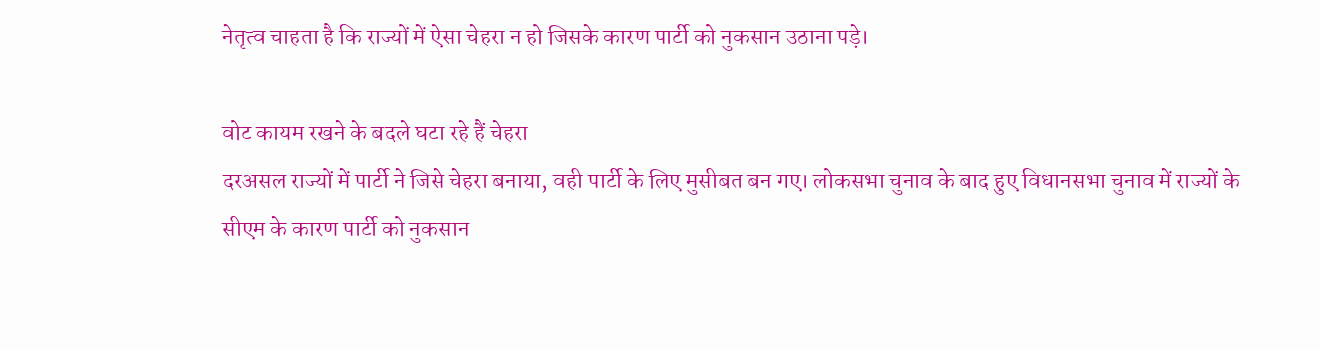नेतृत्व चाहता है कि राज्यों में ऐसा चेहरा न हो जिसके कारण पार्टी को नुकसान उठाना पड़े।

वोट कायम रखने के बदले घटा रहे हैं चेहरा
दरअसल राज्यों में पार्टी ने जिसे चेहरा बनाया, वही पार्टी के लिए मुसीबत बन गए। लोकसभा चुनाव के बाद हुए विधानसभा चुनाव में राज्यों के सीएम के कारण पार्टी को नुकसान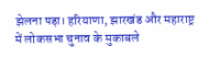झेलना पड़ा। हरियाणा, झारखंड और महाराष्ट्र में लोकसभा चुनाव के मुकाबले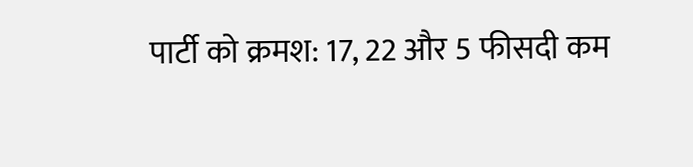पार्टी को क्रमश: 17, 22 और 5 फीसदी कम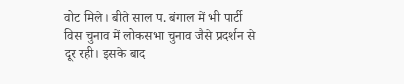वोट मिले। बीते साल प. बंगाल में भी पार्टी विस चुनाव में लोकसभा चुनाव जैसे प्रदर्शन से दूर रही। इसके बाद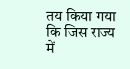तय किया गया कि जिस राज्य में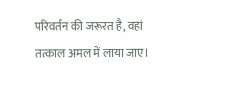परिवर्तन की जरूरत है, वहां तत्काल अमल में लाया जाए।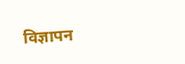विज्ञापन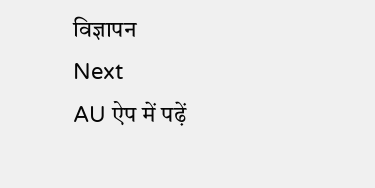विज्ञापन
Next
AU ऐप में पढ़ें